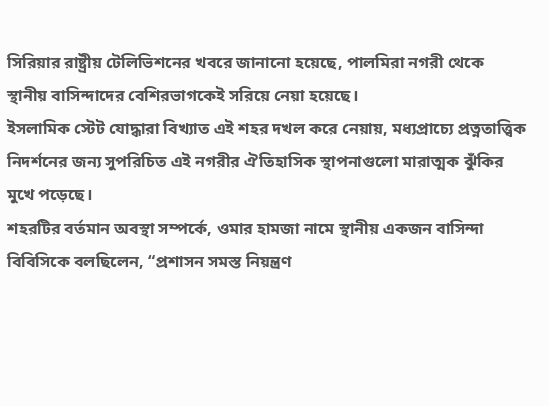সিরিয়ার রাষ্ট্রীয় টেলিভিশনের খবরে জানানো হয়েছে, পালমিরা নগরী থেকে স্থানীয় বাসিন্দাদের বেশিরভাগকেই সরিয়ে নেয়া হয়েছে।
ইসলামিক স্টেট যোদ্ধারা বিখ্যাত এই শহর দখল করে নেয়ায়, মধ্যপ্রাচ্যে প্রত্নতাত্ত্বিক নিদর্শনের জন্য সুপরিচিত এই নগরীর ঐতিহাসিক স্থাপনাগুলো মারাত্মক ঝুঁকির মুখে পড়েছে।
শহরটির বর্তমান অবস্থা সম্পর্কে, ওমার হামজা নামে স্থানীয় একজন বাসিন্দা বিবিসিকে বলছিলেন, “প্রশাসন সমস্ত নিয়ন্ত্রণ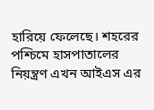হারিয়ে ফেলেছে। শহরের পশ্চিমে হাসপাতালের নিয়ন্ত্রণ এখন আইএস এর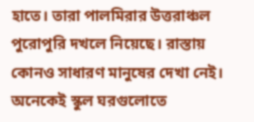হাতে। তারা পালমিরার উত্তরাঞ্চল পুরোপুরি দখলে নিয়েছে। রাস্তায় কোনও সাধারণ মানুষের দেখা নেই। অনেকেই স্কুল ঘরগুলোতে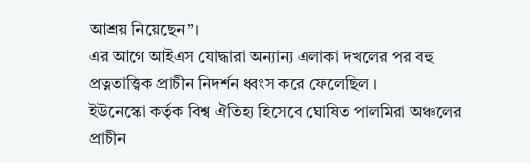আশ্রয় নিয়েছেন”।
এর আগে আইএস যোদ্ধারা অন্যান্য এলাকা দখলের পর বহু প্রত্নতাত্ত্বিক প্রাচীন নিদর্শন ধ্বংস করে ফেলেছিল ।
ইউনেস্কো কর্তৃক বিশ্ব ঐতিহ্য হিসেবে ঘোষিত পালমিরা অঞ্চলের প্রাচীন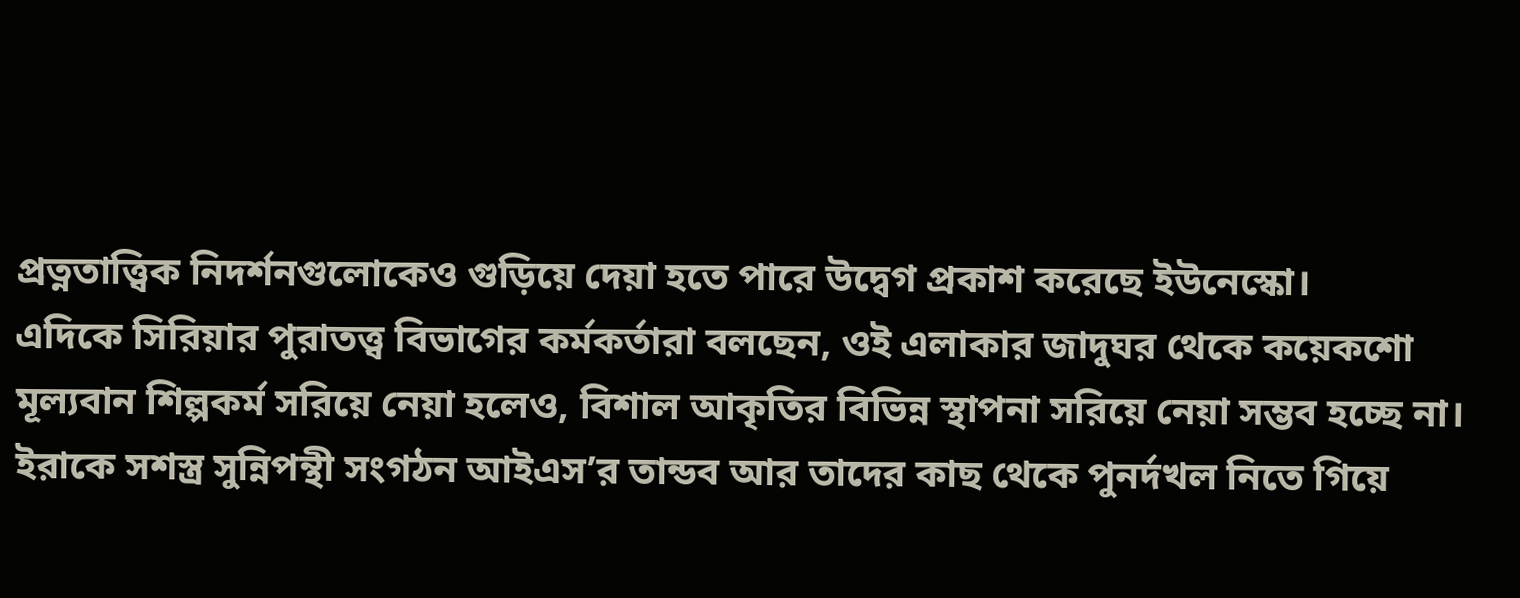প্রত্নতাত্ত্বিক নিদর্শনগুলোকেও গুড়িয়ে দেয়া হতে পারে উদ্বেগ প্রকাশ করেছে ইউনেস্কো।
এদিকে সিরিয়ার পুরাতত্ত্ব বিভাগের কর্মকর্তারা বলছেন, ওই এলাকার জাদুঘর থেকে কয়েকশো মূল্যবান শিল্পকর্ম সরিয়ে নেয়া হলেও, বিশাল আকৃতির বিভিন্ন স্থাপনা সরিয়ে নেয়া সম্ভব হচ্ছে না।
ইরাকে সশস্ত্র সুন্নিপন্থী সংগঠন আইএস’র তান্ডব আর তাদের কাছ থেকে পুনর্দখল নিতে গিয়ে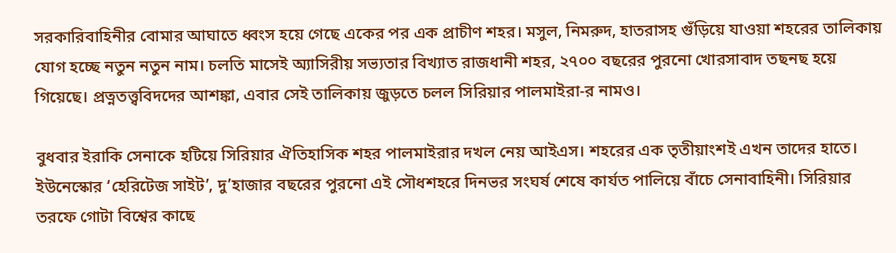সরকারিবাহিনীর বোমার আঘাতে ধ্বংস হয়ে গেছে একের পর এক প্রাচীণ শহর। মসুল, নিমরুদ, হাতরাসহ গুঁড়িয়ে যাওয়া শহরের তালিকায় যোগ হচ্ছে নতুন নতুন নাম। চলতি মাসেই অ্যাসিরীয় সভ্যতার বিখ্যাত রাজধানী শহর, ২৭০০ বছরের পুরনো খোরসাবাদ তছনছ হয়ে গিয়েছে। প্রত্নতত্ত্ববিদদের আশঙ্কা, এবার সেই তালিকায় জুড়তে চলল সিরিয়ার পালমাইরা-র নামও।

বুধবার ইরাকি সেনাকে হটিয়ে সিরিয়ার ঐতিহাসিক শহর পালমাইরার দখল নেয় আইএস। শহরের এক তৃতীয়াংশই এখন তাদের হাতে। ইউনেস্কোর ‘হেরিটেজ সাইট’, দু’হাজার বছরের পুরনো এই সৌধশহরে দিনভর সংঘর্ষ শেষে কার্যত পালিয়ে বাঁচে সেনাবাহিনী। সিরিয়ার তরফে গোটা বিশ্বের কাছে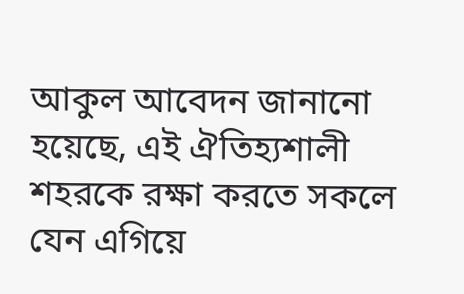আকুল আবেদন জানানো হয়েছে, এই ঐতিহ্যশালী শহরকে রক্ষা করতে সকলে যেন এগিয়ে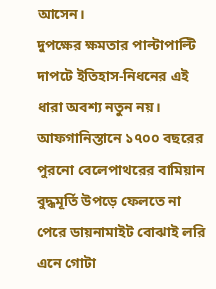আসেন।
দুপক্ষের ক্ষমতার পাল্টাপাল্টি দাপটে ইতিহাস-নিধনের এই ধারা অবশ্য নতুন নয়। আফগানিস্তানে ১৭০০ বছরের পুরনো বেলেপাথরের বামিয়ান বুদ্ধমূর্তি উপড়ে ফেলতে না পেরে ডায়নামাইট বোঝাই লরি এনে গোটা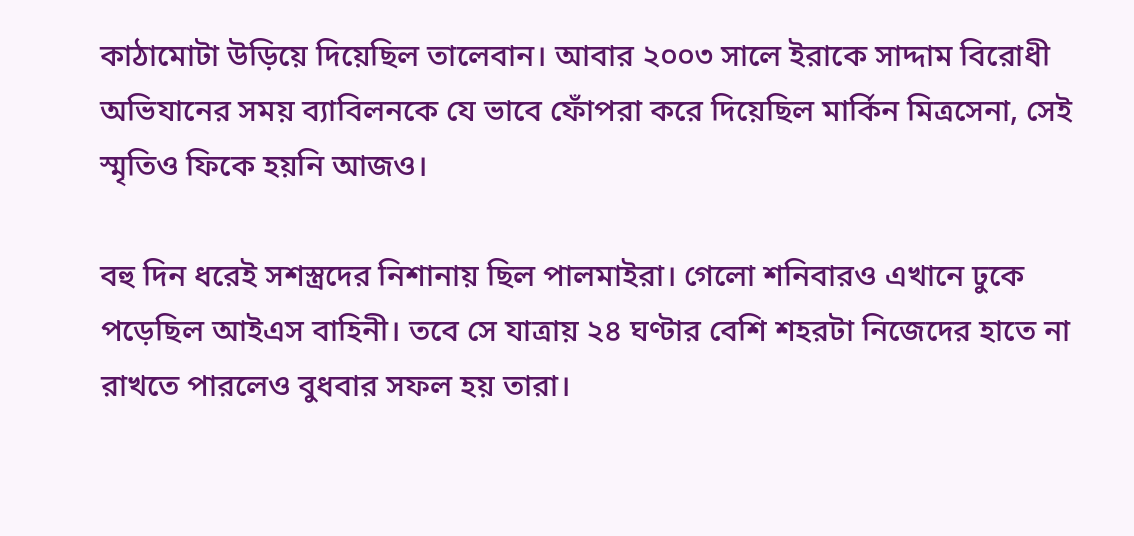কাঠামোটা উড়িয়ে দিয়েছিল তালেবান। আবার ২০০৩ সালে ইরাকে সাদ্দাম বিরোধী অভিযানের সময় ব্যাবিলনকে যে ভাবে ফোঁপরা করে দিয়েছিল মার্কিন মিত্রসেনা, সেই স্মৃতিও ফিকে হয়নি আজও।

বহু দিন ধরেই সশস্ত্রদের নিশানায় ছিল পালমাইরা। গেলো শনিবারও এখানে ঢুকে পড়েছিল আইএস বাহিনী। তবে সে যাত্রায় ২৪ ঘণ্টার বেশি শহরটা নিজেদের হাতে না রাখতে পারলেও বুধবার সফল হয় তারা।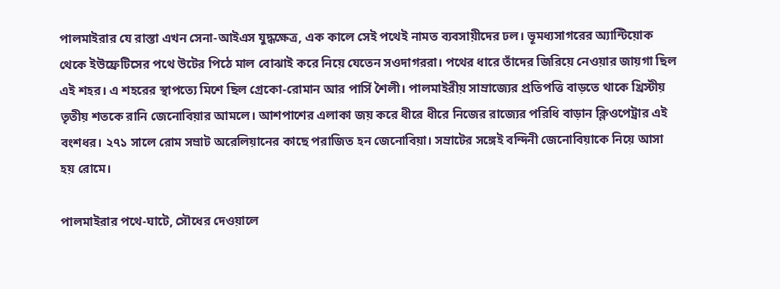পালমাইরার যে রাস্তা এখন সেনা-আইএস যুদ্ধক্ষেত্র, এক কালে সেই পথেই নামত ব্যবসায়ীদের ঢল। ভূমধ্যসাগরের অ্যান্টিয়োক থেকে ইউফ্রেটিসের পথে উটের পিঠে মাল বোঝাই করে নিয়ে যেতেন সওদাগররা। পথের ধারে তাঁদের জিরিয়ে নেওয়ার জায়গা ছিল এই শহর। এ শহরের স্থাপত্যে মিশে ছিল গ্রেকো-রোমান আর পার্সি শৈলী। পালমাইরীয় সাম্রাজ্যের প্রতিপত্তি বাড়তে থাকে খ্রিস্টীয় তৃতীয় শতকে রানি জেনোবিয়ার আমলে। আশপাশের এলাকা জয় করে ধীরে ধীরে নিজের রাজ্যের পরিধি বাড়ান ক্লিওপেট্রার এই বংশধর। ২৭১ সালে রোম সম্রাট অরেলিয়ানের কাছে পরাজিত হন জেনোবিয়া। সম্রাটের সঙ্গেই বন্দিনী জেনোবিয়াকে নিয়ে আসা হয় রোমে।

পালমাইরার পথে-ঘাটে, সৌধের দেওয়ালে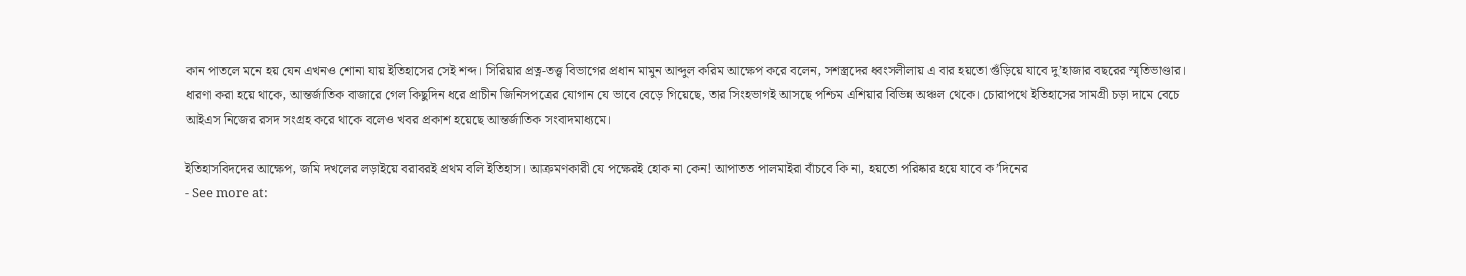কান পাতলে মনে হয় যেন এখনও শোনা যায় ইতিহাসের সেই শব্দ। সিরিয়ার প্রত্ন-তত্ত্ব বিভাগের প্রধান মামুন আব্দুল করিম আক্ষেপ করে বলেন, সশস্ত্রদের ধ্বংসলীলায় এ বার হয়তো গুঁড়িয়ে যাবে দু’হাজার বছরের স্মৃতিভাণ্ডার। ধারণা করা হয়ে থাকে, আন্তর্জাতিক বাজারে গেল কিছুদিন ধরে প্রাচীন জিনিসপত্রের যোগান যে ভাবে বেড়ে গিয়েছে, তার সিংহভাগই আসছে পশ্চিম এশিয়ার বিভিন্ন অঞ্চল থেকে। চোরাপথে ইতিহাসের সামগ্রী চড়া দামে বেচে আইএস নিজের রসদ সংগ্রহ করে থাকে বলেও খবর প্রকাশ হয়েছে আন্তর্জাতিক সংবাদমাধ্যমে।

ইতিহাসবিদদের আক্ষেপ, জমি দখলের লড়াইয়ে বরাবরই প্রথম বলি ইতিহাস। আক্রমণকারী যে পক্ষেরই হোক না কেন! আপাতত পালমাইরা বাঁচবে কি না, হয়তো পরিষ্কার হয়ে যাবে ক’দিনের
- See more at: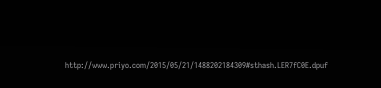http://www.priyo.com/2015/05/21/1488202184309#sthash.LER7fC0E.dpuf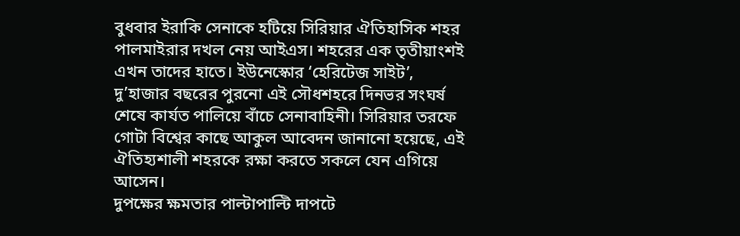বুধবার ইরাকি সেনাকে হটিয়ে সিরিয়ার ঐতিহাসিক শহর পালমাইরার দখল নেয় আইএস। শহরের এক তৃতীয়াংশই এখন তাদের হাতে। ইউনেস্কোর ‘হেরিটেজ সাইট’, দু’হাজার বছরের পুরনো এই সৌধশহরে দিনভর সংঘর্ষ শেষে কার্যত পালিয়ে বাঁচে সেনাবাহিনী। সিরিয়ার তরফে গোটা বিশ্বের কাছে আকুল আবেদন জানানো হয়েছে, এই ঐতিহ্যশালী শহরকে রক্ষা করতে সকলে যেন এগিয়ে আসেন।
দুপক্ষের ক্ষমতার পাল্টাপাল্টি দাপটে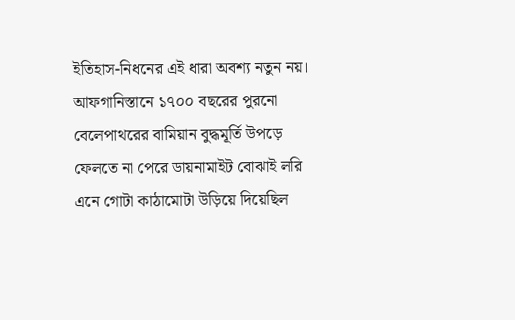ইতিহাস-নিধনের এই ধারা অবশ্য নতুন নয়। আফগানিস্তানে ১৭০০ বছরের পুরনো বেলেপাথরের বামিয়ান বুদ্ধমূর্তি উপড়ে ফেলতে না পেরে ডায়নামাইট বোঝাই লরি এনে গোটা কাঠামোটা উড়িয়ে দিয়েছিল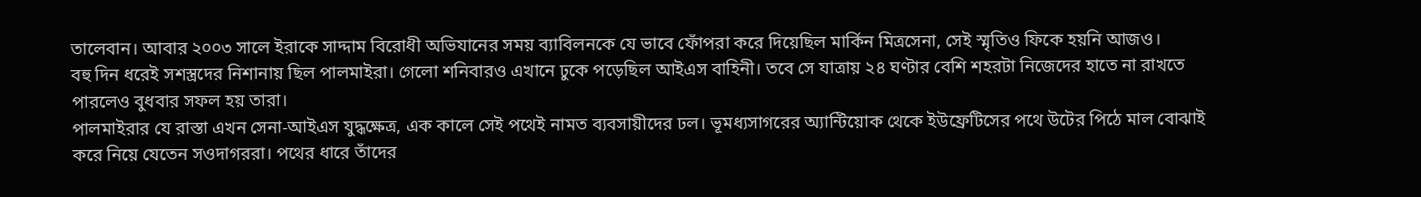তালেবান। আবার ২০০৩ সালে ইরাকে সাদ্দাম বিরোধী অভিযানের সময় ব্যাবিলনকে যে ভাবে ফোঁপরা করে দিয়েছিল মার্কিন মিত্রসেনা, সেই স্মৃতিও ফিকে হয়নি আজও।
বহু দিন ধরেই সশস্ত্রদের নিশানায় ছিল পালমাইরা। গেলো শনিবারও এখানে ঢুকে পড়েছিল আইএস বাহিনী। তবে সে যাত্রায় ২৪ ঘণ্টার বেশি শহরটা নিজেদের হাতে না রাখতে পারলেও বুধবার সফল হয় তারা।
পালমাইরার যে রাস্তা এখন সেনা-আইএস যুদ্ধক্ষেত্র, এক কালে সেই পথেই নামত ব্যবসায়ীদের ঢল। ভূমধ্যসাগরের অ্যান্টিয়োক থেকে ইউফ্রেটিসের পথে উটের পিঠে মাল বোঝাই করে নিয়ে যেতেন সওদাগররা। পথের ধারে তাঁদের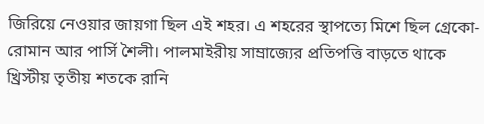জিরিয়ে নেওয়ার জায়গা ছিল এই শহর। এ শহরের স্থাপত্যে মিশে ছিল গ্রেকো-রোমান আর পার্সি শৈলী। পালমাইরীয় সাম্রাজ্যের প্রতিপত্তি বাড়তে থাকে খ্রিস্টীয় তৃতীয় শতকে রানি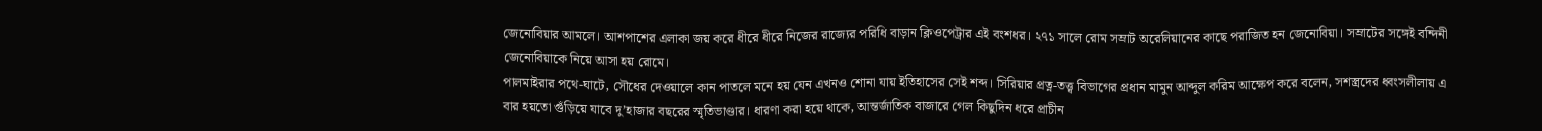জেনোবিয়ার আমলে। আশপাশের এলাকা জয় করে ধীরে ধীরে নিজের রাজ্যের পরিধি বাড়ান ক্লিওপেট্রার এই বংশধর। ২৭১ সালে রোম সম্রাট অরেলিয়ানের কাছে পরাজিত হন জেনোবিয়া। সম্রাটের সঙ্গেই বন্দিনী জেনোবিয়াকে নিয়ে আসা হয় রোমে।
পালমাইরার পথে-ঘাটে, সৌধের দেওয়ালে কান পাতলে মনে হয় যেন এখনও শোনা যায় ইতিহাসের সেই শব্দ। সিরিয়ার প্রত্ন-তত্ত্ব বিভাগের প্রধান মামুন আব্দুল করিম আক্ষেপ করে বলেন, সশস্ত্রদের ধ্বংসলীলায় এ বার হয়তো গুঁড়িয়ে যাবে দু’হাজার বছরের স্মৃতিভাণ্ডার। ধারণা করা হয়ে থাকে, আন্তর্জাতিক বাজারে গেল কিছুদিন ধরে প্রাচীন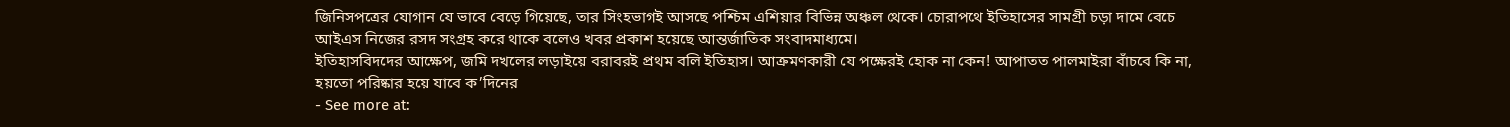জিনিসপত্রের যোগান যে ভাবে বেড়ে গিয়েছে, তার সিংহভাগই আসছে পশ্চিম এশিয়ার বিভিন্ন অঞ্চল থেকে। চোরাপথে ইতিহাসের সামগ্রী চড়া দামে বেচে আইএস নিজের রসদ সংগ্রহ করে থাকে বলেও খবর প্রকাশ হয়েছে আন্তর্জাতিক সংবাদমাধ্যমে।
ইতিহাসবিদদের আক্ষেপ, জমি দখলের লড়াইয়ে বরাবরই প্রথম বলি ইতিহাস। আক্রমণকারী যে পক্ষেরই হোক না কেন! আপাতত পালমাইরা বাঁচবে কি না, হয়তো পরিষ্কার হয়ে যাবে ক’দিনের
- See more at: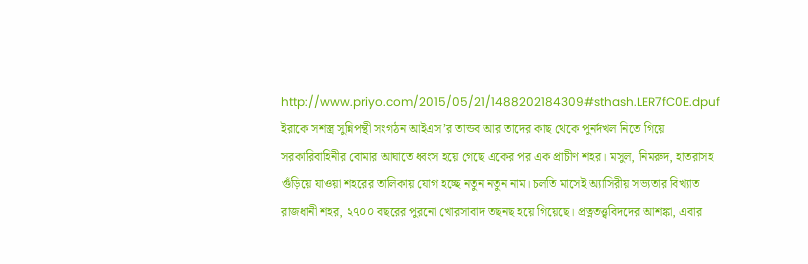http://www.priyo.com/2015/05/21/1488202184309#sthash.LER7fC0E.dpuf
ইরাকে সশস্ত্র সুন্নিপন্থী সংগঠন আইএস’র তান্ডব আর তাদের কাছ থেকে পুনর্দখল নিতে গিয়ে সরকারিবাহিনীর বোমার আঘাতে ধ্বংস হয়ে গেছে একের পর এক প্রাচীণ শহর। মসুল, নিমরুদ, হাতরাসহ গুঁড়িয়ে যাওয়া শহরের তালিকায় যোগ হচ্ছে নতুন নতুন নাম। চলতি মাসেই অ্যাসিরীয় সভ্যতার বিখ্যাত রাজধানী শহর, ২৭০০ বছরের পুরনো খোরসাবাদ তছনছ হয়ে গিয়েছে। প্রত্নতত্ত্ববিদদের আশঙ্কা, এবার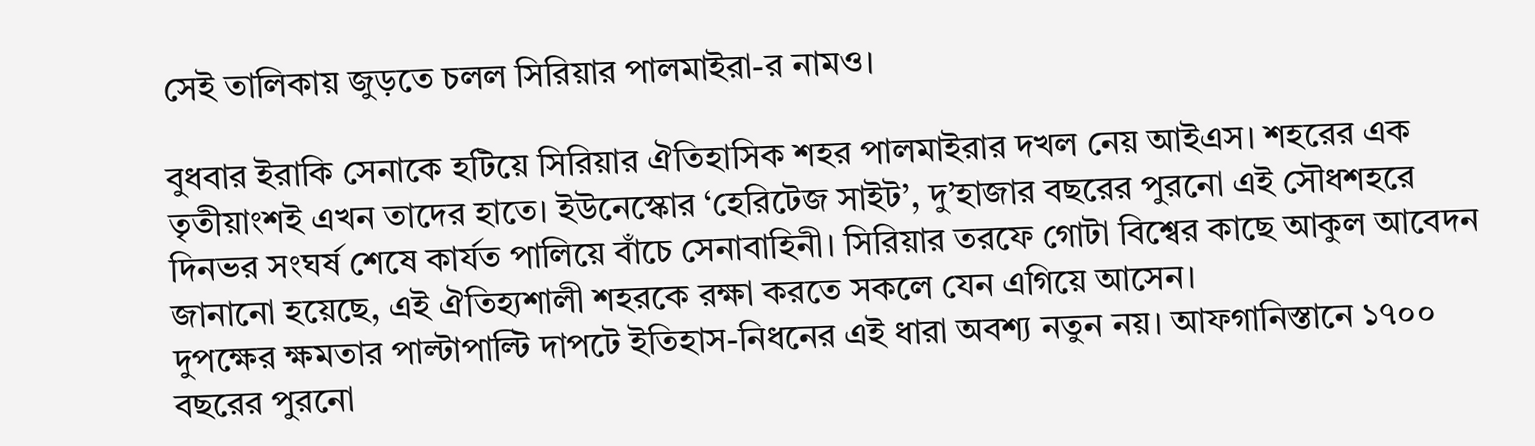সেই তালিকায় জুড়তে চলল সিরিয়ার পালমাইরা-র নামও।

বুধবার ইরাকি সেনাকে হটিয়ে সিরিয়ার ঐতিহাসিক শহর পালমাইরার দখল নেয় আইএস। শহরের এক তৃতীয়াংশই এখন তাদের হাতে। ইউনেস্কোর ‘হেরিটেজ সাইট’, দু’হাজার বছরের পুরনো এই সৌধশহরে দিনভর সংঘর্ষ শেষে কার্যত পালিয়ে বাঁচে সেনাবাহিনী। সিরিয়ার তরফে গোটা বিশ্বের কাছে আকুল আবেদন জানানো হয়েছে, এই ঐতিহ্যশালী শহরকে রক্ষা করতে সকলে যেন এগিয়ে আসেন।
দুপক্ষের ক্ষমতার পাল্টাপাল্টি দাপটে ইতিহাস-নিধনের এই ধারা অবশ্য নতুন নয়। আফগানিস্তানে ১৭০০ বছরের পুরনো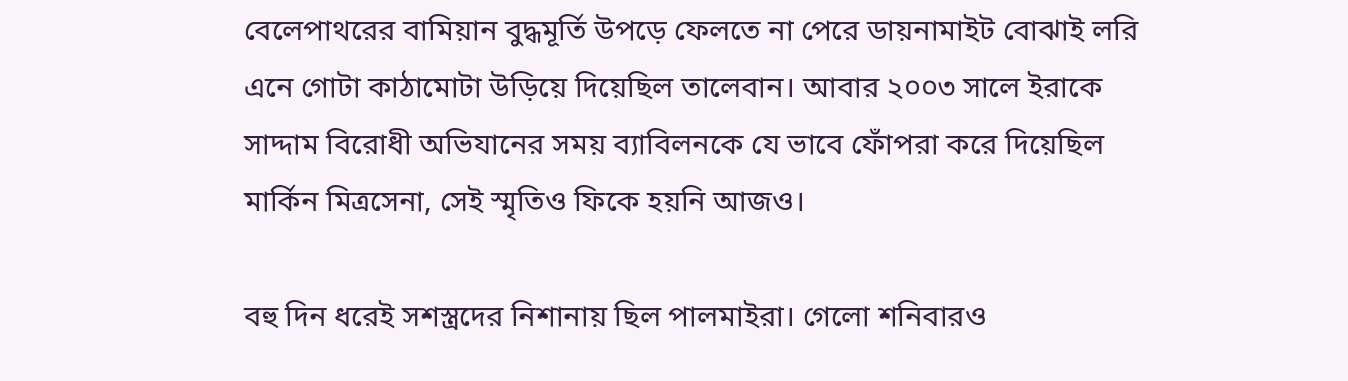বেলেপাথরের বামিয়ান বুদ্ধমূর্তি উপড়ে ফেলতে না পেরে ডায়নামাইট বোঝাই লরি এনে গোটা কাঠামোটা উড়িয়ে দিয়েছিল তালেবান। আবার ২০০৩ সালে ইরাকে সাদ্দাম বিরোধী অভিযানের সময় ব্যাবিলনকে যে ভাবে ফোঁপরা করে দিয়েছিল মার্কিন মিত্রসেনা, সেই স্মৃতিও ফিকে হয়নি আজও।

বহু দিন ধরেই সশস্ত্রদের নিশানায় ছিল পালমাইরা। গেলো শনিবারও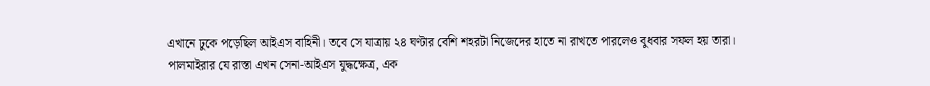এখানে ঢুকে পড়েছিল আইএস বাহিনী। তবে সে যাত্রায় ২৪ ঘণ্টার বেশি শহরটা নিজেদের হাতে না রাখতে পারলেও বুধবার সফল হয় তারা।
পালমাইরার যে রাস্তা এখন সেনা-আইএস যুদ্ধক্ষেত্র, এক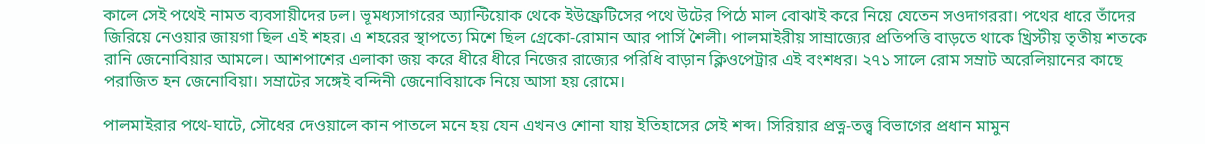কালে সেই পথেই নামত ব্যবসায়ীদের ঢল। ভূমধ্যসাগরের অ্যান্টিয়োক থেকে ইউফ্রেটিসের পথে উটের পিঠে মাল বোঝাই করে নিয়ে যেতেন সওদাগররা। পথের ধারে তাঁদের জিরিয়ে নেওয়ার জায়গা ছিল এই শহর। এ শহরের স্থাপত্যে মিশে ছিল গ্রেকো-রোমান আর পার্সি শৈলী। পালমাইরীয় সাম্রাজ্যের প্রতিপত্তি বাড়তে থাকে খ্রিস্টীয় তৃতীয় শতকে রানি জেনোবিয়ার আমলে। আশপাশের এলাকা জয় করে ধীরে ধীরে নিজের রাজ্যের পরিধি বাড়ান ক্লিওপেট্রার এই বংশধর। ২৭১ সালে রোম সম্রাট অরেলিয়ানের কাছে পরাজিত হন জেনোবিয়া। সম্রাটের সঙ্গেই বন্দিনী জেনোবিয়াকে নিয়ে আসা হয় রোমে।

পালমাইরার পথে-ঘাটে, সৌধের দেওয়ালে কান পাতলে মনে হয় যেন এখনও শোনা যায় ইতিহাসের সেই শব্দ। সিরিয়ার প্রত্ন-তত্ত্ব বিভাগের প্রধান মামুন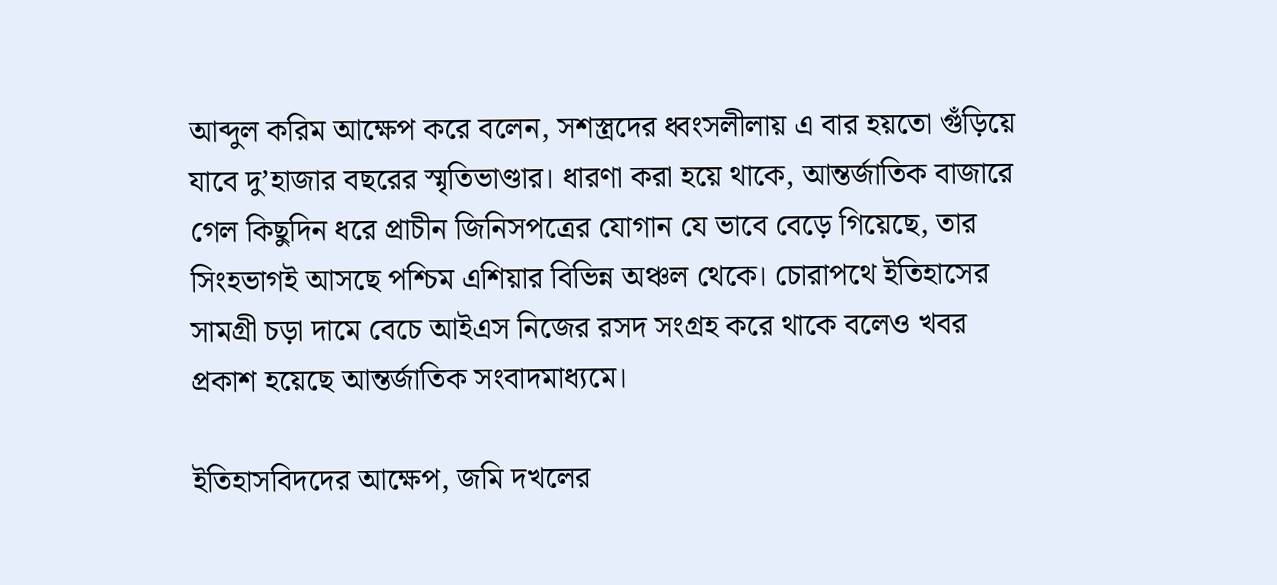আব্দুল করিম আক্ষেপ করে বলেন, সশস্ত্রদের ধ্বংসলীলায় এ বার হয়তো গুঁড়িয়ে যাবে দু’হাজার বছরের স্মৃতিভাণ্ডার। ধারণা করা হয়ে থাকে, আন্তর্জাতিক বাজারে গেল কিছুদিন ধরে প্রাচীন জিনিসপত্রের যোগান যে ভাবে বেড়ে গিয়েছে, তার সিংহভাগই আসছে পশ্চিম এশিয়ার বিভিন্ন অঞ্চল থেকে। চোরাপথে ইতিহাসের সামগ্রী চড়া দামে বেচে আইএস নিজের রসদ সংগ্রহ করে থাকে বলেও খবর প্রকাশ হয়েছে আন্তর্জাতিক সংবাদমাধ্যমে।

ইতিহাসবিদদের আক্ষেপ, জমি দখলের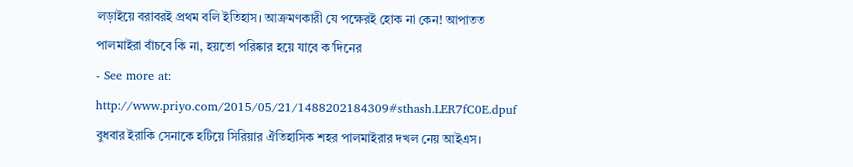লড়াইয়ে বরাবরই প্রথম বলি ইতিহাস। আক্রমণকারী যে পক্ষেরই হোক না কেন! আপাতত পালমাইরা বাঁচবে কি না, হয়তো পরিষ্কার হয়ে যাবে ক’দিনের
- See more at: http://www.priyo.com/2015/05/21/1488202184309#sthash.LER7fC0E.dpuf
বুধবার ইরাকি সেনাকে হটিয়ে সিরিয়ার ঐতিহাসিক শহর পালমাইরার দখল নেয় আইএস।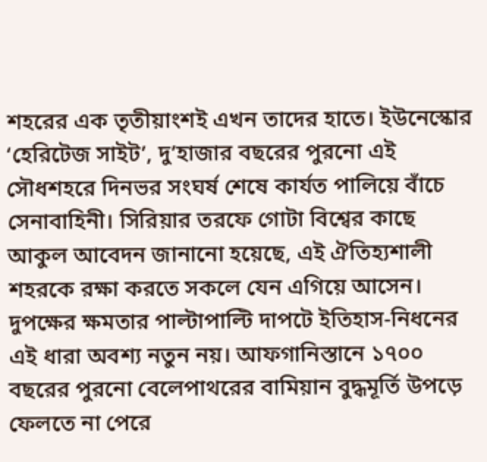শহরের এক তৃতীয়াংশই এখন তাদের হাতে। ইউনেস্কোর ‘হেরিটেজ সাইট’, দু’হাজার বছরের পুরনো এই সৌধশহরে দিনভর সংঘর্ষ শেষে কার্যত পালিয়ে বাঁচে সেনাবাহিনী। সিরিয়ার তরফে গোটা বিশ্বের কাছে আকুল আবেদন জানানো হয়েছে, এই ঐতিহ্যশালী শহরকে রক্ষা করতে সকলে যেন এগিয়ে আসেন।
দুপক্ষের ক্ষমতার পাল্টাপাল্টি দাপটে ইতিহাস-নিধনের এই ধারা অবশ্য নতুন নয়। আফগানিস্তানে ১৭০০ বছরের পুরনো বেলেপাথরের বামিয়ান বুদ্ধমূর্তি উপড়ে ফেলতে না পেরে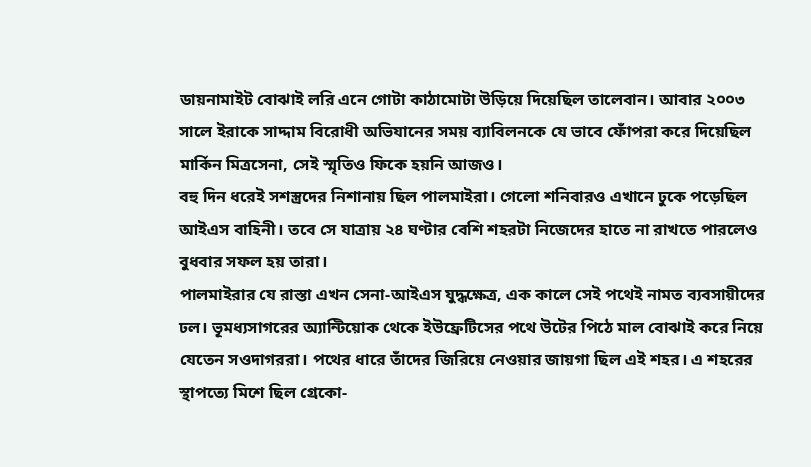ডায়নামাইট বোঝাই লরি এনে গোটা কাঠামোটা উড়িয়ে দিয়েছিল তালেবান। আবার ২০০৩ সালে ইরাকে সাদ্দাম বিরোধী অভিযানের সময় ব্যাবিলনকে যে ভাবে ফোঁপরা করে দিয়েছিল মার্কিন মিত্রসেনা, সেই স্মৃতিও ফিকে হয়নি আজও।
বহু দিন ধরেই সশস্ত্রদের নিশানায় ছিল পালমাইরা। গেলো শনিবারও এখানে ঢুকে পড়েছিল আইএস বাহিনী। তবে সে যাত্রায় ২৪ ঘণ্টার বেশি শহরটা নিজেদের হাতে না রাখতে পারলেও বুধবার সফল হয় তারা।
পালমাইরার যে রাস্তা এখন সেনা-আইএস যুদ্ধক্ষেত্র, এক কালে সেই পথেই নামত ব্যবসায়ীদের ঢল। ভূমধ্যসাগরের অ্যান্টিয়োক থেকে ইউফ্রেটিসের পথে উটের পিঠে মাল বোঝাই করে নিয়ে যেতেন সওদাগররা। পথের ধারে তাঁদের জিরিয়ে নেওয়ার জায়গা ছিল এই শহর। এ শহরের স্থাপত্যে মিশে ছিল গ্রেকো-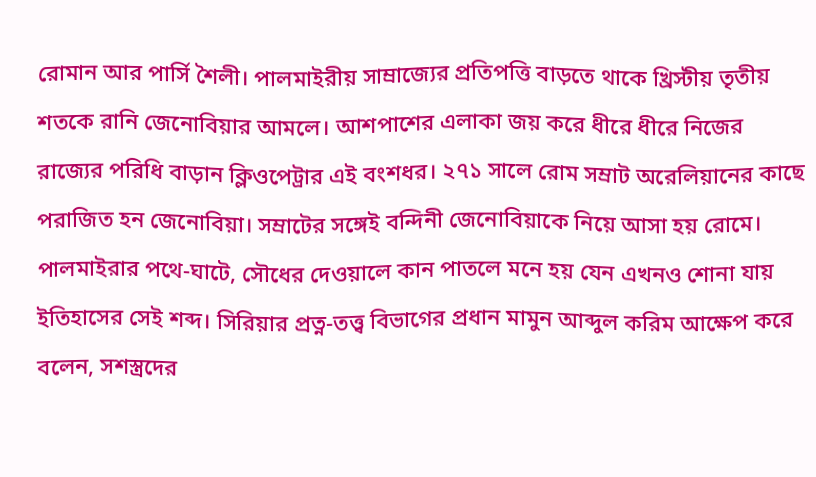রোমান আর পার্সি শৈলী। পালমাইরীয় সাম্রাজ্যের প্রতিপত্তি বাড়তে থাকে খ্রিস্টীয় তৃতীয় শতকে রানি জেনোবিয়ার আমলে। আশপাশের এলাকা জয় করে ধীরে ধীরে নিজের রাজ্যের পরিধি বাড়ান ক্লিওপেট্রার এই বংশধর। ২৭১ সালে রোম সম্রাট অরেলিয়ানের কাছে পরাজিত হন জেনোবিয়া। সম্রাটের সঙ্গেই বন্দিনী জেনোবিয়াকে নিয়ে আসা হয় রোমে।
পালমাইরার পথে-ঘাটে, সৌধের দেওয়ালে কান পাতলে মনে হয় যেন এখনও শোনা যায় ইতিহাসের সেই শব্দ। সিরিয়ার প্রত্ন-তত্ত্ব বিভাগের প্রধান মামুন আব্দুল করিম আক্ষেপ করে বলেন, সশস্ত্রদের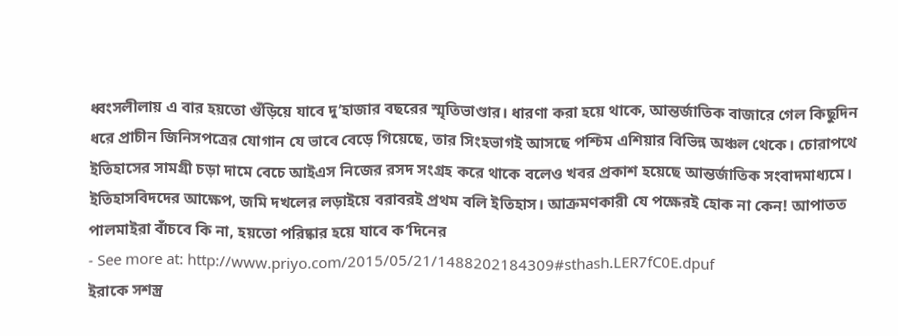ধ্বংসলীলায় এ বার হয়তো গুঁড়িয়ে যাবে দু’হাজার বছরের স্মৃতিভাণ্ডার। ধারণা করা হয়ে থাকে, আন্তর্জাতিক বাজারে গেল কিছুদিন ধরে প্রাচীন জিনিসপত্রের যোগান যে ভাবে বেড়ে গিয়েছে, তার সিংহভাগই আসছে পশ্চিম এশিয়ার বিভিন্ন অঞ্চল থেকে। চোরাপথে ইতিহাসের সামগ্রী চড়া দামে বেচে আইএস নিজের রসদ সংগ্রহ করে থাকে বলেও খবর প্রকাশ হয়েছে আন্তর্জাতিক সংবাদমাধ্যমে।
ইতিহাসবিদদের আক্ষেপ, জমি দখলের লড়াইয়ে বরাবরই প্রথম বলি ইতিহাস। আক্রমণকারী যে পক্ষেরই হোক না কেন! আপাতত পালমাইরা বাঁচবে কি না, হয়তো পরিষ্কার হয়ে যাবে ক’দিনের
- See more at: http://www.priyo.com/2015/05/21/1488202184309#sthash.LER7fC0E.dpuf
ইরাকে সশস্ত্র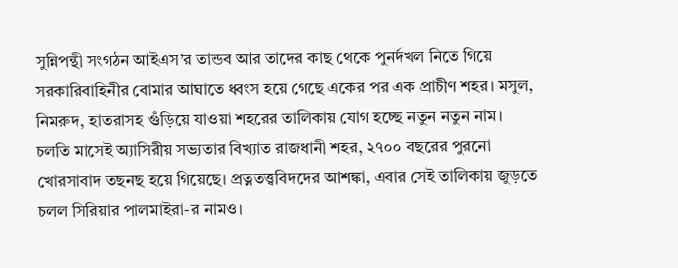সুন্নিপন্থী সংগঠন আইএস’র তান্ডব আর তাদের কাছ থেকে পুনর্দখল নিতে গিয়ে সরকারিবাহিনীর বোমার আঘাতে ধ্বংস হয়ে গেছে একের পর এক প্রাচীণ শহর। মসুল, নিমরুদ, হাতরাসহ গুঁড়িয়ে যাওয়া শহরের তালিকায় যোগ হচ্ছে নতুন নতুন নাম। চলতি মাসেই অ্যাসিরীয় সভ্যতার বিখ্যাত রাজধানী শহর, ২৭০০ বছরের পুরনো খোরসাবাদ তছনছ হয়ে গিয়েছে। প্রত্নতত্ত্ববিদদের আশঙ্কা, এবার সেই তালিকায় জুড়তে চলল সিরিয়ার পালমাইরা-র নামও।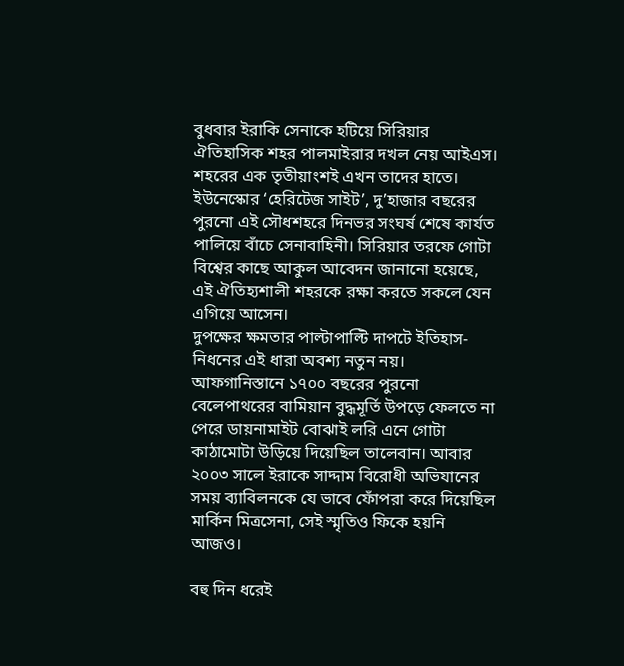বুধবার ইরাকি সেনাকে হটিয়ে সিরিয়ার ঐতিহাসিক শহর পালমাইরার দখল নেয় আইএস। শহরের এক তৃতীয়াংশই এখন তাদের হাতে। ইউনেস্কোর ‘হেরিটেজ সাইট’, দু’হাজার বছরের পুরনো এই সৌধশহরে দিনভর সংঘর্ষ শেষে কার্যত পালিয়ে বাঁচে সেনাবাহিনী। সিরিয়ার তরফে গোটা বিশ্বের কাছে আকুল আবেদন জানানো হয়েছে, এই ঐতিহ্যশালী শহরকে রক্ষা করতে সকলে যেন এগিয়ে আসেন।
দুপক্ষের ক্ষমতার পাল্টাপাল্টি দাপটে ইতিহাস-নিধনের এই ধারা অবশ্য নতুন নয়। আফগানিস্তানে ১৭০০ বছরের পুরনো বেলেপাথরের বামিয়ান বুদ্ধমূর্তি উপড়ে ফেলতে না পেরে ডায়নামাইট বোঝাই লরি এনে গোটা কাঠামোটা উড়িয়ে দিয়েছিল তালেবান। আবার ২০০৩ সালে ইরাকে সাদ্দাম বিরোধী অভিযানের সময় ব্যাবিলনকে যে ভাবে ফোঁপরা করে দিয়েছিল মার্কিন মিত্রসেনা, সেই স্মৃতিও ফিকে হয়নি আজও।

বহু দিন ধরেই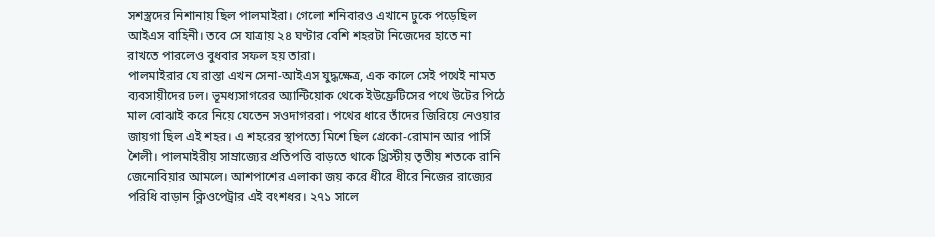সশস্ত্রদের নিশানায় ছিল পালমাইরা। গেলো শনিবারও এখানে ঢুকে পড়েছিল আইএস বাহিনী। তবে সে যাত্রায় ২৪ ঘণ্টার বেশি শহরটা নিজেদের হাতে না রাখতে পারলেও বুধবার সফল হয় তারা।
পালমাইরার যে রাস্তা এখন সেনা-আইএস যুদ্ধক্ষেত্র, এক কালে সেই পথেই নামত ব্যবসায়ীদের ঢল। ভূমধ্যসাগরের অ্যান্টিয়োক থেকে ইউফ্রেটিসের পথে উটের পিঠে মাল বোঝাই করে নিয়ে যেতেন সওদাগররা। পথের ধারে তাঁদের জিরিয়ে নেওয়ার জায়গা ছিল এই শহর। এ শহরের স্থাপত্যে মিশে ছিল গ্রেকো-রোমান আর পার্সি শৈলী। পালমাইরীয় সাম্রাজ্যের প্রতিপত্তি বাড়তে থাকে খ্রিস্টীয় তৃতীয় শতকে রানি জেনোবিয়ার আমলে। আশপাশের এলাকা জয় করে ধীরে ধীরে নিজের রাজ্যের পরিধি বাড়ান ক্লিওপেট্রার এই বংশধর। ২৭১ সালে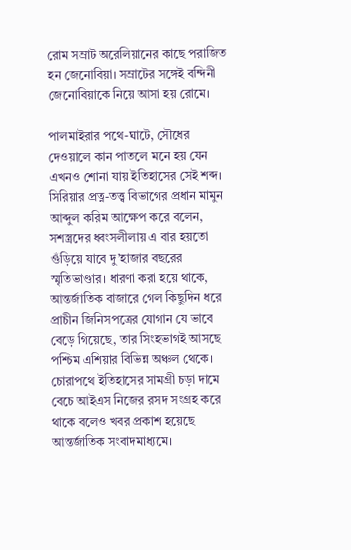রোম সম্রাট অরেলিয়ানের কাছে পরাজিত হন জেনোবিয়া। সম্রাটের সঙ্গেই বন্দিনী জেনোবিয়াকে নিয়ে আসা হয় রোমে।

পালমাইরার পথে-ঘাটে, সৌধের দেওয়ালে কান পাতলে মনে হয় যেন এখনও শোনা যায় ইতিহাসের সেই শব্দ। সিরিয়ার প্রত্ন-তত্ত্ব বিভাগের প্রধান মামুন আব্দুল করিম আক্ষেপ করে বলেন, সশস্ত্রদের ধ্বংসলীলায় এ বার হয়তো গুঁড়িয়ে যাবে দু’হাজার বছরের স্মৃতিভাণ্ডার। ধারণা করা হয়ে থাকে, আন্তর্জাতিক বাজারে গেল কিছুদিন ধরে প্রাচীন জিনিসপত্রের যোগান যে ভাবে বেড়ে গিয়েছে, তার সিংহভাগই আসছে পশ্চিম এশিয়ার বিভিন্ন অঞ্চল থেকে। চোরাপথে ইতিহাসের সামগ্রী চড়া দামে বেচে আইএস নিজের রসদ সংগ্রহ করে থাকে বলেও খবর প্রকাশ হয়েছে আন্তর্জাতিক সংবাদমাধ্যমে।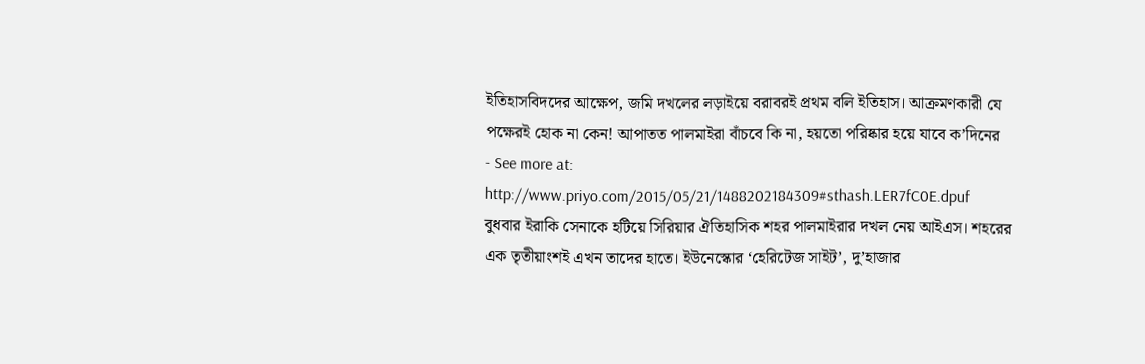ইতিহাসবিদদের আক্ষেপ, জমি দখলের লড়াইয়ে বরাবরই প্রথম বলি ইতিহাস। আক্রমণকারী যে পক্ষেরই হোক না কেন! আপাতত পালমাইরা বাঁচবে কি না, হয়তো পরিষ্কার হয়ে যাবে ক’দিনের
- See more at: http://www.priyo.com/2015/05/21/1488202184309#sthash.LER7fC0E.dpuf
বুধবার ইরাকি সেনাকে হটিয়ে সিরিয়ার ঐতিহাসিক শহর পালমাইরার দখল নেয় আইএস। শহরের এক তৃতীয়াংশই এখন তাদের হাতে। ইউনেস্কোর ‘হেরিটেজ সাইট’, দু’হাজার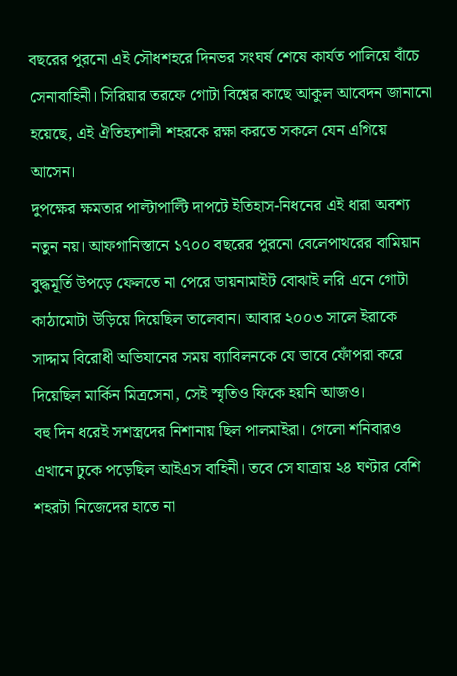বছরের পুরনো এই সৌধশহরে দিনভর সংঘর্ষ শেষে কার্যত পালিয়ে বাঁচে সেনাবাহিনী। সিরিয়ার তরফে গোটা বিশ্বের কাছে আকুল আবেদন জানানো হয়েছে, এই ঐতিহ্যশালী শহরকে রক্ষা করতে সকলে যেন এগিয়ে আসেন।
দুপক্ষের ক্ষমতার পাল্টাপাল্টি দাপটে ইতিহাস-নিধনের এই ধারা অবশ্য নতুন নয়। আফগানিস্তানে ১৭০০ বছরের পুরনো বেলেপাথরের বামিয়ান বুদ্ধমূর্তি উপড়ে ফেলতে না পেরে ডায়নামাইট বোঝাই লরি এনে গোটা কাঠামোটা উড়িয়ে দিয়েছিল তালেবান। আবার ২০০৩ সালে ইরাকে সাদ্দাম বিরোধী অভিযানের সময় ব্যাবিলনকে যে ভাবে ফোঁপরা করে দিয়েছিল মার্কিন মিত্রসেনা, সেই স্মৃতিও ফিকে হয়নি আজও।
বহু দিন ধরেই সশস্ত্রদের নিশানায় ছিল পালমাইরা। গেলো শনিবারও এখানে ঢুকে পড়েছিল আইএস বাহিনী। তবে সে যাত্রায় ২৪ ঘণ্টার বেশি শহরটা নিজেদের হাতে না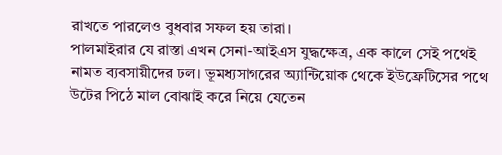রাখতে পারলেও বুধবার সফল হয় তারা।
পালমাইরার যে রাস্তা এখন সেনা-আইএস যুদ্ধক্ষেত্র, এক কালে সেই পথেই নামত ব্যবসায়ীদের ঢল। ভূমধ্যসাগরের অ্যান্টিয়োক থেকে ইউফ্রেটিসের পথে উটের পিঠে মাল বোঝাই করে নিয়ে যেতেন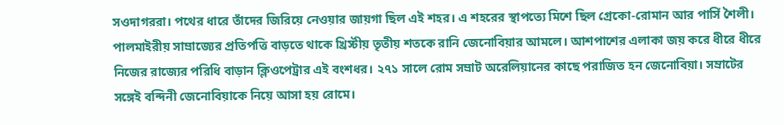সওদাগররা। পথের ধারে তাঁদের জিরিয়ে নেওয়ার জায়গা ছিল এই শহর। এ শহরের স্থাপত্যে মিশে ছিল গ্রেকো-রোমান আর পার্সি শৈলী। পালমাইরীয় সাম্রাজ্যের প্রতিপত্তি বাড়তে থাকে খ্রিস্টীয় তৃতীয় শতকে রানি জেনোবিয়ার আমলে। আশপাশের এলাকা জয় করে ধীরে ধীরে নিজের রাজ্যের পরিধি বাড়ান ক্লিওপেট্রার এই বংশধর। ২৭১ সালে রোম সম্রাট অরেলিয়ানের কাছে পরাজিত হন জেনোবিয়া। সম্রাটের সঙ্গেই বন্দিনী জেনোবিয়াকে নিয়ে আসা হয় রোমে।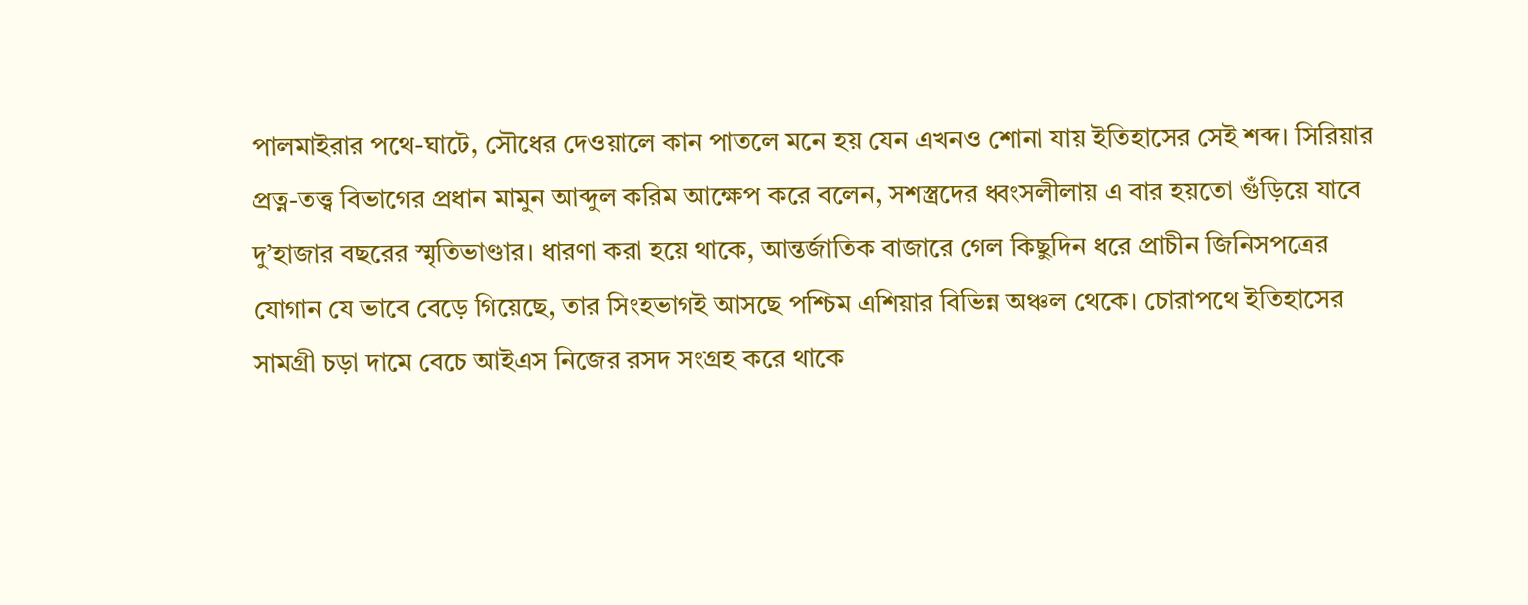পালমাইরার পথে-ঘাটে, সৌধের দেওয়ালে কান পাতলে মনে হয় যেন এখনও শোনা যায় ইতিহাসের সেই শব্দ। সিরিয়ার প্রত্ন-তত্ত্ব বিভাগের প্রধান মামুন আব্দুল করিম আক্ষেপ করে বলেন, সশস্ত্রদের ধ্বংসলীলায় এ বার হয়তো গুঁড়িয়ে যাবে দু’হাজার বছরের স্মৃতিভাণ্ডার। ধারণা করা হয়ে থাকে, আন্তর্জাতিক বাজারে গেল কিছুদিন ধরে প্রাচীন জিনিসপত্রের যোগান যে ভাবে বেড়ে গিয়েছে, তার সিংহভাগই আসছে পশ্চিম এশিয়ার বিভিন্ন অঞ্চল থেকে। চোরাপথে ইতিহাসের সামগ্রী চড়া দামে বেচে আইএস নিজের রসদ সংগ্রহ করে থাকে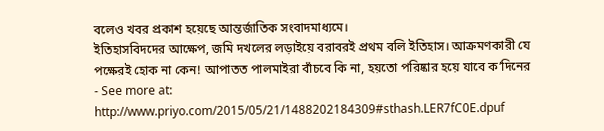বলেও খবর প্রকাশ হয়েছে আন্তর্জাতিক সংবাদমাধ্যমে।
ইতিহাসবিদদের আক্ষেপ, জমি দখলের লড়াইয়ে বরাবরই প্রথম বলি ইতিহাস। আক্রমণকারী যে পক্ষেরই হোক না কেন! আপাতত পালমাইরা বাঁচবে কি না, হয়তো পরিষ্কার হয়ে যাবে ক’দিনের
- See more at: http://www.priyo.com/2015/05/21/1488202184309#sthash.LER7fC0E.dpuf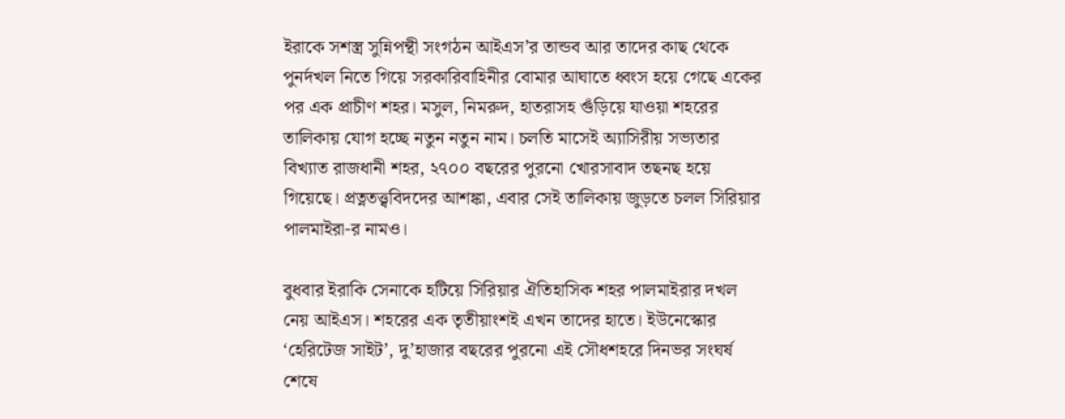ইরাকে সশস্ত্র সুন্নিপন্থী সংগঠন আইএস’র তান্ডব আর তাদের কাছ থেকে পুনর্দখল নিতে গিয়ে সরকারিবাহিনীর বোমার আঘাতে ধ্বংস হয়ে গেছে একের পর এক প্রাচীণ শহর। মসুল, নিমরুদ, হাতরাসহ গুঁড়িয়ে যাওয়া শহরের তালিকায় যোগ হচ্ছে নতুন নতুন নাম। চলতি মাসেই অ্যাসিরীয় সভ্যতার বিখ্যাত রাজধানী শহর, ২৭০০ বছরের পুরনো খোরসাবাদ তছনছ হয়ে গিয়েছে। প্রত্নতত্ত্ববিদদের আশঙ্কা, এবার সেই তালিকায় জুড়তে চলল সিরিয়ার পালমাইরা-র নামও।

বুধবার ইরাকি সেনাকে হটিয়ে সিরিয়ার ঐতিহাসিক শহর পালমাইরার দখল নেয় আইএস। শহরের এক তৃতীয়াংশই এখন তাদের হাতে। ইউনেস্কোর ‘হেরিটেজ সাইট’, দু’হাজার বছরের পুরনো এই সৌধশহরে দিনভর সংঘর্ষ শেষে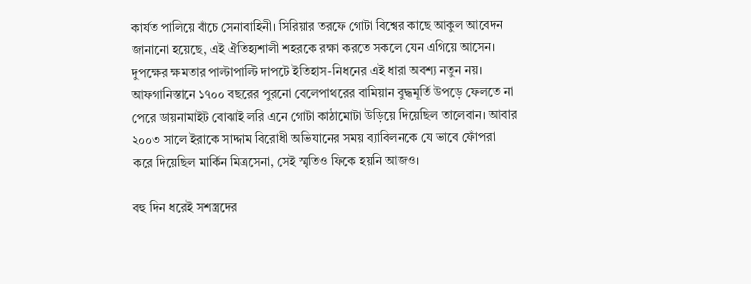কার্যত পালিয়ে বাঁচে সেনাবাহিনী। সিরিয়ার তরফে গোটা বিশ্বের কাছে আকুল আবেদন জানানো হয়েছে, এই ঐতিহ্যশালী শহরকে রক্ষা করতে সকলে যেন এগিয়ে আসেন।
দুপক্ষের ক্ষমতার পাল্টাপাল্টি দাপটে ইতিহাস-নিধনের এই ধারা অবশ্য নতুন নয়। আফগানিস্তানে ১৭০০ বছরের পুরনো বেলেপাথরের বামিয়ান বুদ্ধমূর্তি উপড়ে ফেলতে না পেরে ডায়নামাইট বোঝাই লরি এনে গোটা কাঠামোটা উড়িয়ে দিয়েছিল তালেবান। আবার ২০০৩ সালে ইরাকে সাদ্দাম বিরোধী অভিযানের সময় ব্যাবিলনকে যে ভাবে ফোঁপরা করে দিয়েছিল মার্কিন মিত্রসেনা, সেই স্মৃতিও ফিকে হয়নি আজও।

বহু দিন ধরেই সশস্ত্রদের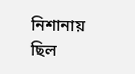নিশানায় ছিল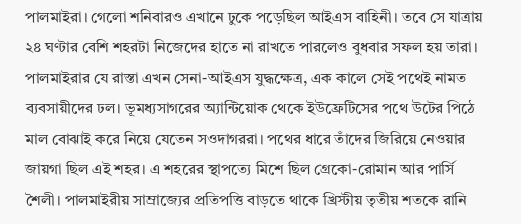পালমাইরা। গেলো শনিবারও এখানে ঢুকে পড়েছিল আইএস বাহিনী। তবে সে যাত্রায় ২৪ ঘণ্টার বেশি শহরটা নিজেদের হাতে না রাখতে পারলেও বুধবার সফল হয় তারা।
পালমাইরার যে রাস্তা এখন সেনা-আইএস যুদ্ধক্ষেত্র, এক কালে সেই পথেই নামত ব্যবসায়ীদের ঢল। ভূমধ্যসাগরের অ্যান্টিয়োক থেকে ইউফ্রেটিসের পথে উটের পিঠে মাল বোঝাই করে নিয়ে যেতেন সওদাগররা। পথের ধারে তাঁদের জিরিয়ে নেওয়ার জায়গা ছিল এই শহর। এ শহরের স্থাপত্যে মিশে ছিল গ্রেকো-রোমান আর পার্সি শৈলী। পালমাইরীয় সাম্রাজ্যের প্রতিপত্তি বাড়তে থাকে খ্রিস্টীয় তৃতীয় শতকে রানি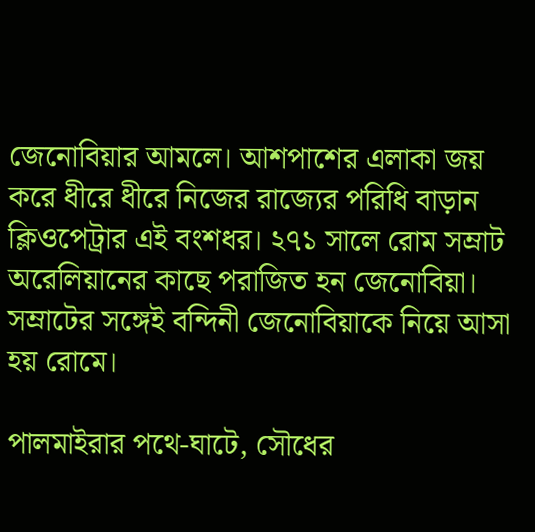জেনোবিয়ার আমলে। আশপাশের এলাকা জয় করে ধীরে ধীরে নিজের রাজ্যের পরিধি বাড়ান ক্লিওপেট্রার এই বংশধর। ২৭১ সালে রোম সম্রাট অরেলিয়ানের কাছে পরাজিত হন জেনোবিয়া। সম্রাটের সঙ্গেই বন্দিনী জেনোবিয়াকে নিয়ে আসা হয় রোমে।

পালমাইরার পথে-ঘাটে, সৌধের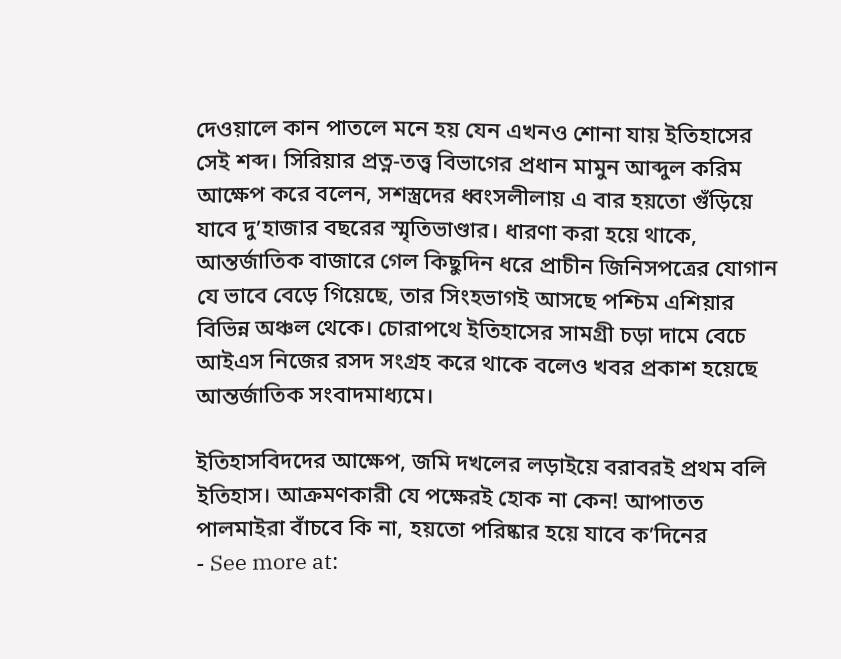দেওয়ালে কান পাতলে মনে হয় যেন এখনও শোনা যায় ইতিহাসের সেই শব্দ। সিরিয়ার প্রত্ন-তত্ত্ব বিভাগের প্রধান মামুন আব্দুল করিম আক্ষেপ করে বলেন, সশস্ত্রদের ধ্বংসলীলায় এ বার হয়তো গুঁড়িয়ে যাবে দু’হাজার বছরের স্মৃতিভাণ্ডার। ধারণা করা হয়ে থাকে, আন্তর্জাতিক বাজারে গেল কিছুদিন ধরে প্রাচীন জিনিসপত্রের যোগান যে ভাবে বেড়ে গিয়েছে, তার সিংহভাগই আসছে পশ্চিম এশিয়ার বিভিন্ন অঞ্চল থেকে। চোরাপথে ইতিহাসের সামগ্রী চড়া দামে বেচে আইএস নিজের রসদ সংগ্রহ করে থাকে বলেও খবর প্রকাশ হয়েছে আন্তর্জাতিক সংবাদমাধ্যমে।

ইতিহাসবিদদের আক্ষেপ, জমি দখলের লড়াইয়ে বরাবরই প্রথম বলি ইতিহাস। আক্রমণকারী যে পক্ষেরই হোক না কেন! আপাতত পালমাইরা বাঁচবে কি না, হয়তো পরিষ্কার হয়ে যাবে ক’দিনের
- See more at: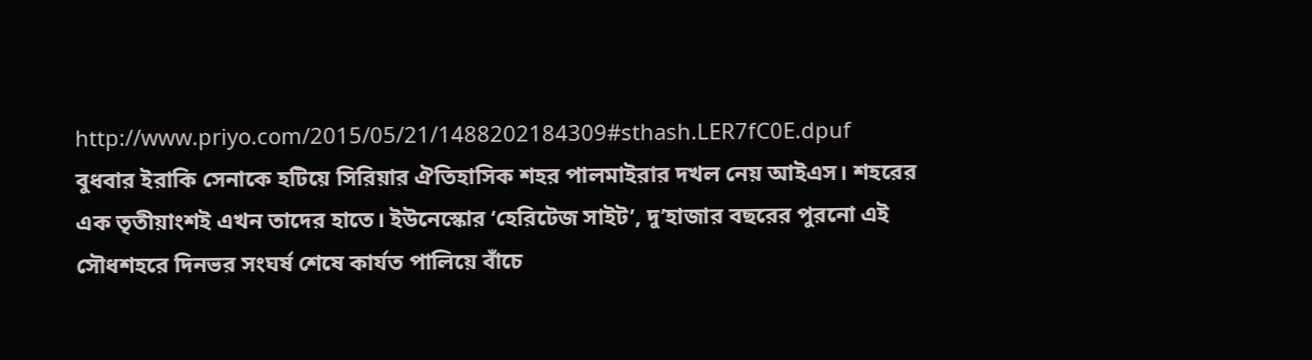http://www.priyo.com/2015/05/21/1488202184309#sthash.LER7fC0E.dpuf
বুধবার ইরাকি সেনাকে হটিয়ে সিরিয়ার ঐতিহাসিক শহর পালমাইরার দখল নেয় আইএস। শহরের এক তৃতীয়াংশই এখন তাদের হাতে। ইউনেস্কোর ‘হেরিটেজ সাইট’, দু’হাজার বছরের পুরনো এই সৌধশহরে দিনভর সংঘর্ষ শেষে কার্যত পালিয়ে বাঁচে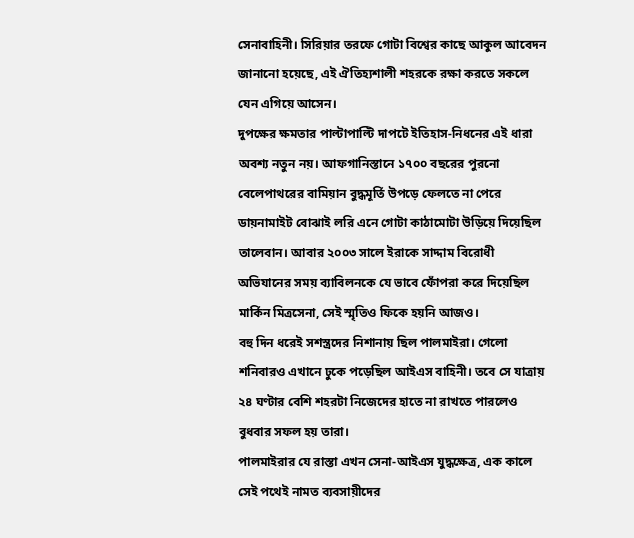সেনাবাহিনী। সিরিয়ার তরফে গোটা বিশ্বের কাছে আকুল আবেদন জানানো হয়েছে, এই ঐতিহ্যশালী শহরকে রক্ষা করতে সকলে যেন এগিয়ে আসেন।
দুপক্ষের ক্ষমতার পাল্টাপাল্টি দাপটে ইতিহাস-নিধনের এই ধারা অবশ্য নতুন নয়। আফগানিস্তানে ১৭০০ বছরের পুরনো বেলেপাথরের বামিয়ান বুদ্ধমূর্তি উপড়ে ফেলতে না পেরে ডায়নামাইট বোঝাই লরি এনে গোটা কাঠামোটা উড়িয়ে দিয়েছিল তালেবান। আবার ২০০৩ সালে ইরাকে সাদ্দাম বিরোধী অভিযানের সময় ব্যাবিলনকে যে ভাবে ফোঁপরা করে দিয়েছিল মার্কিন মিত্রসেনা, সেই স্মৃতিও ফিকে হয়নি আজও।
বহু দিন ধরেই সশস্ত্রদের নিশানায় ছিল পালমাইরা। গেলো শনিবারও এখানে ঢুকে পড়েছিল আইএস বাহিনী। তবে সে যাত্রায় ২৪ ঘণ্টার বেশি শহরটা নিজেদের হাতে না রাখতে পারলেও বুধবার সফল হয় তারা।
পালমাইরার যে রাস্তা এখন সেনা-আইএস যুদ্ধক্ষেত্র, এক কালে সেই পথেই নামত ব্যবসায়ীদের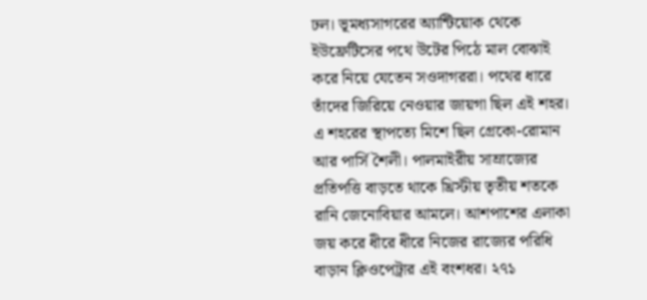ঢল। ভূমধ্যসাগরের অ্যান্টিয়োক থেকে ইউফ্রেটিসের পথে উটের পিঠে মাল বোঝাই করে নিয়ে যেতেন সওদাগররা। পথের ধারে তাঁদের জিরিয়ে নেওয়ার জায়গা ছিল এই শহর। এ শহরের স্থাপত্যে মিশে ছিল গ্রেকো-রোমান আর পার্সি শৈলী। পালমাইরীয় সাম্রাজ্যের প্রতিপত্তি বাড়তে থাকে খ্রিস্টীয় তৃতীয় শতকে রানি জেনোবিয়ার আমলে। আশপাশের এলাকা জয় করে ধীরে ধীরে নিজের রাজ্যের পরিধি বাড়ান ক্লিওপেট্রার এই বংশধর। ২৭১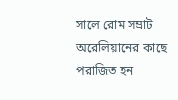সালে রোম সম্রাট অরেলিয়ানের কাছে পরাজিত হন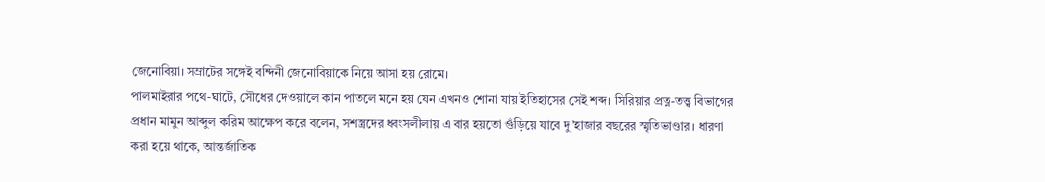জেনোবিয়া। সম্রাটের সঙ্গেই বন্দিনী জেনোবিয়াকে নিয়ে আসা হয় রোমে।
পালমাইরার পথে-ঘাটে, সৌধের দেওয়ালে কান পাতলে মনে হয় যেন এখনও শোনা যায় ইতিহাসের সেই শব্দ। সিরিয়ার প্রত্ন-তত্ত্ব বিভাগের প্রধান মামুন আব্দুল করিম আক্ষেপ করে বলেন, সশস্ত্রদের ধ্বংসলীলায় এ বার হয়তো গুঁড়িয়ে যাবে দু’হাজার বছরের স্মৃতিভাণ্ডার। ধারণা করা হয়ে থাকে, আন্তর্জাতিক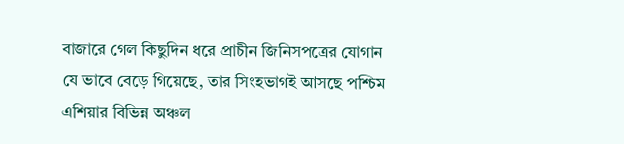বাজারে গেল কিছুদিন ধরে প্রাচীন জিনিসপত্রের যোগান যে ভাবে বেড়ে গিয়েছে, তার সিংহভাগই আসছে পশ্চিম এশিয়ার বিভিন্ন অঞ্চল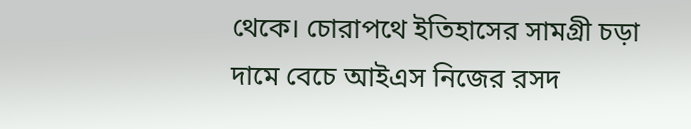থেকে। চোরাপথে ইতিহাসের সামগ্রী চড়া দামে বেচে আইএস নিজের রসদ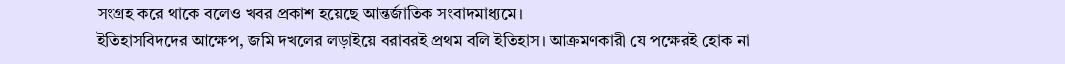সংগ্রহ করে থাকে বলেও খবর প্রকাশ হয়েছে আন্তর্জাতিক সংবাদমাধ্যমে।
ইতিহাসবিদদের আক্ষেপ, জমি দখলের লড়াইয়ে বরাবরই প্রথম বলি ইতিহাস। আক্রমণকারী যে পক্ষেরই হোক না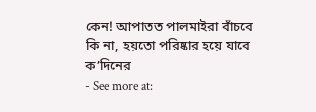কেন! আপাতত পালমাইরা বাঁচবে কি না, হয়তো পরিষ্কার হয়ে যাবে ক’দিনের
- See more at: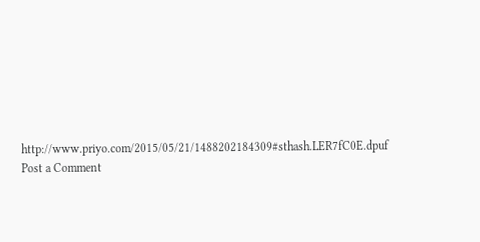http://www.priyo.com/2015/05/21/1488202184309#sthash.LER7fC0E.dpuf
Post a Comment